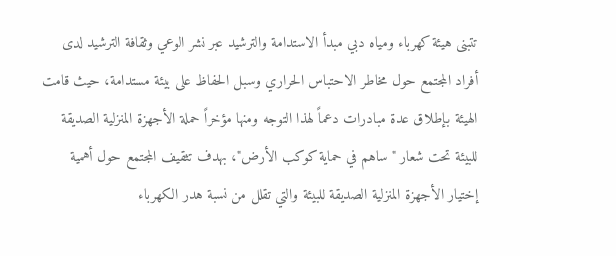تتبنى هيئة كهرباء ومياه دبي مبدأ الاستدامة والترشيد عبر نشر الوعي وثقافة الترشيد لدى أفراد المجتمع حول مخاطر الاحتباس الحراري وسبل الحفاظ على بيئة مستدامة، حيث قامت الهيئة بإطلاق عدة مبادرات دعماً لهذا التوجه ومنها مؤخراً حملة الأجهزة المنزلية الصديقة للبيئة تحت شعار "ساهم في حماية كوكب الأرض"، بهدف تثقيف المجتمع حول أهمية إختيار الأجهزة المنزلية الصديقة للبيئة والتي تقلل من نسبة هدر الكهرباء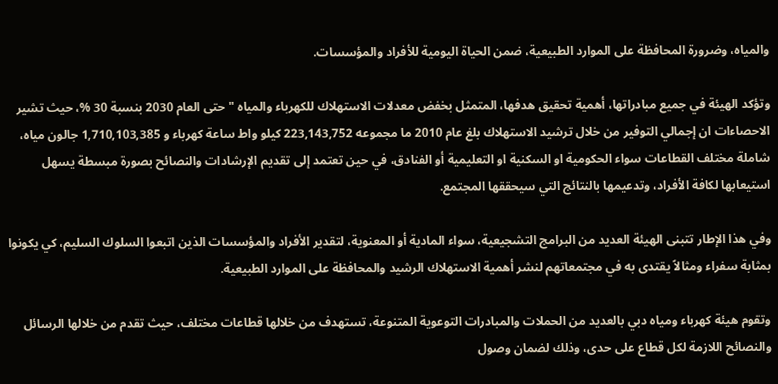والمياه، وضرورة المحافظة على الموارد الطبيعية، ضمن الحياة اليومية للأفراد والمؤسسات.

وتؤكد الهيئة في جميع مبادراتها، أهمية تحقيق هدفها، المتمثل بخفض معدلات الاستهلاك للكهرباء والمياه " حتى العام 2030 بنسبة 30 %، حيث تشير الاحصاءات ان إجمالي التوفير من خلال ترشيد الاستهلاك بلغ عام 2010 ما مجموعه 223,143,752 كيلو واط ساعة كهرباء و 1,710,103,385 جالون مياه، شاملة مختلف القطاعات سواء الحكومية او السكنية او التعليمية أو الفنادق، في حين تعتمد إلى تقديم الإرشادات والنصائح بصورة مبسطة يسهل استيعابها لكافة الأفراد، وتدعيمها بالنتائج التي سيحققها المجتمع.

وفي هذا الإطار تتبنى الهيئة العديد من البرامج التشجيعية، سواء المادية أو المعنوية، لتقدير الأفراد والمؤسسات الذين اتبعوا السلوك السليم، كي يكونوا بمثابة سفراء ومثالاً يقتدى به في مجتمعاتهم لنشر أهمية الاستهلاك الرشيد والمحافظة على الموارد الطبيعية.

وتقوم هيئة كهرباء ومياه دبي بالعديد من الحملات والمبادرات التوعوية المتنوعة، تستهدف من خلالها قطاعات مختلف، حيث تقدم من خلالها الرسائل والنصائح اللازمة لكل قطاع على حدى، وذلك لضمان وصول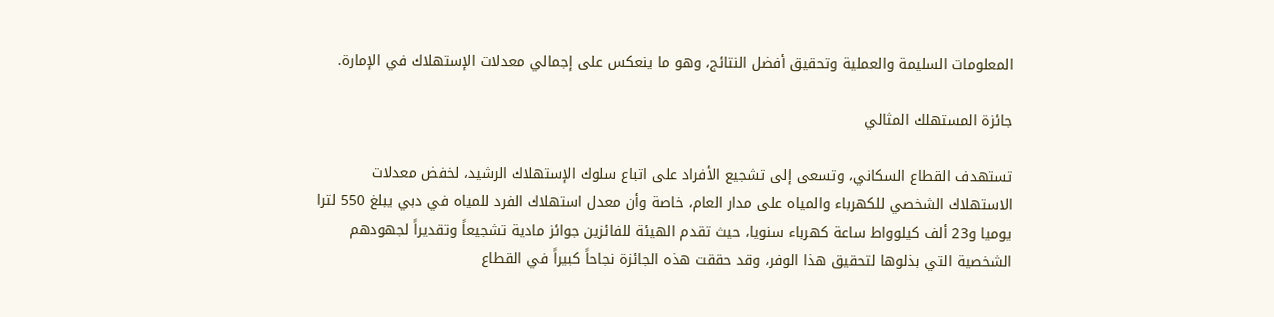المعلومات السليمة والعملية وتحقيق أفضل النتائج، وهو ما ينعكس على إجمالي معدلات الإستهلاك في الإمارة.

جائزة المستهلك المثالي

تستهدف القطاع السكاني، وتسعى إلى تشجيع الأفراد على اتباع سلوك الإستهلاك الرشيد، لخفض معدلات الاستهلاك الشخصي للكهرباء والمياه على مدار العام، خاصة وأن معدل استهلاك الفرد للمياه في دبي يبلغ 550 لترا يوميا و23 ألف كيلوواط ساعة كهرباء سنويا، حيث تقدم الهيئة للفائزين جوائز مادية تشجيعاً وتقديراً لجهودهم الشخصية التي بذلوها لتحقيق هذا الوفر، وقد حققت هذه الجائزة نجاحاً كبيراً في القطاع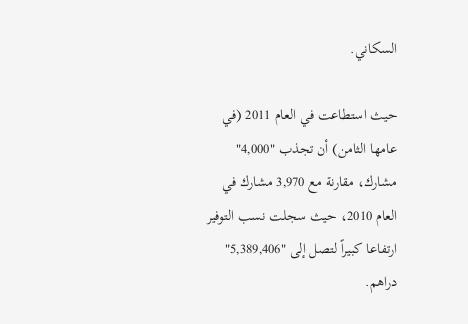السكاني.

حيث استطاعت في العام 2011 (في عامها الثامن) أن تجذب "4,000" مشارك، مقارنة مع 3,970 مشارك في العام 2010، حيث سجلت نسب التوفير ارتفاعا كبيراً لتصل إلى "5,389,406" دراهم.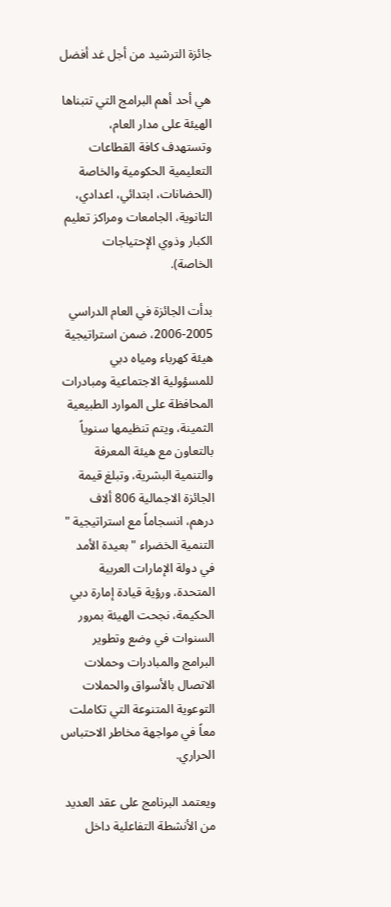جائزة الترشيد من أجل غد أفضل

هي أحد أهم البرامج التي تتبناها الهيئة على مدار العام، وتستهدف كافة القطاعات التعليمية الحكومية والخاصة (الحضانات، ابتدائي، اعدادي، الثانوية، الجامعات ومراكز تعليم الكبار وذوي الإحتياجات الخاصة).

بدأت الجائزة في العام الدراسي 2005-2006، ضمن استراتيجية هيئة كهرباء ومياه دبي للمسؤولية الاجتماعية ومبادرات المحافظة على الموارد الطبيعية الثمينة، ويتم تنظيمها سنوياً بالتعاون مع هيئة المعرفة والتنمية البشرية، وتبلغ قيمة الجائزة الاجمالية 806 ألاف درهم، انسجاماً مع استراتيجية " التنمية الخضراء " بعيدة الأمد في دولة الإمارات العربية المتحدة، ورؤية قيادة إمارة دبي الحكيمة، نجحت الهيئة بمرور السنوات في وضع وتطوير البرامج والمبادرات وحملات الاتصال بالأسواق والحملات التوعوية المتنوعة التي تكاملت معاً في مواجهة مخاطر الاحتباس الحراري.

ويعتمد البرنامج على عقد العديد من الأنشطة التفاعلية داخل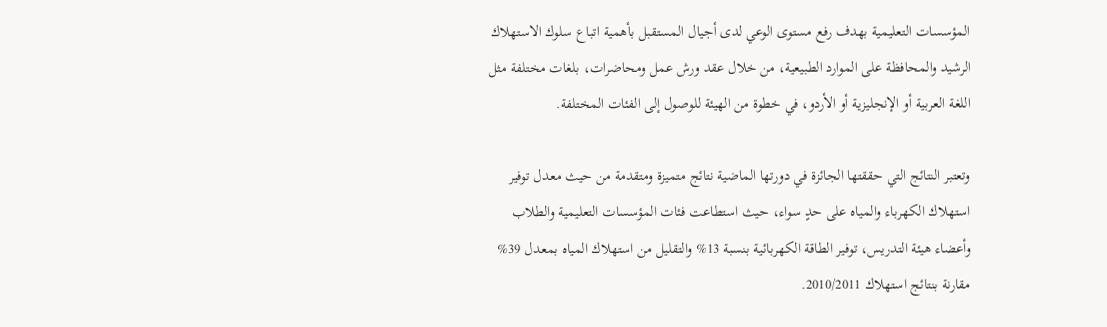المؤسسات التعليمية بهدف رفع مستوى الوعي لدى أجيال المستقبل بأهمية اتباع سلوك الاستهلاك الرشيد والمحافظة على الموارد الطبيعية، من خلال عقد ورش عمل ومحاضرات، بلغات مختلفة مثل اللغة العربية أو الإنجليزية أو الأردو، في خطوة من الهيئة للوصول إلى الفئات المختلفة.

وتعتبر النتائج التي حققتها الجائزة في دورتها الماضية نتائج متميزة ومتقدمة من حيث معدل توفير استهلاك الكهرباء والمياه على حدٍ سواء، حيث استطاعت فئات المؤسسات التعليمية والطلاب وأعضاء هيئة التدريس، توفير الطاقة الكهربائية بنسبة 13% والتقليل من استهلاك المياه بمعدل 39% مقارنة بنتائج استهلاك 2010/2011.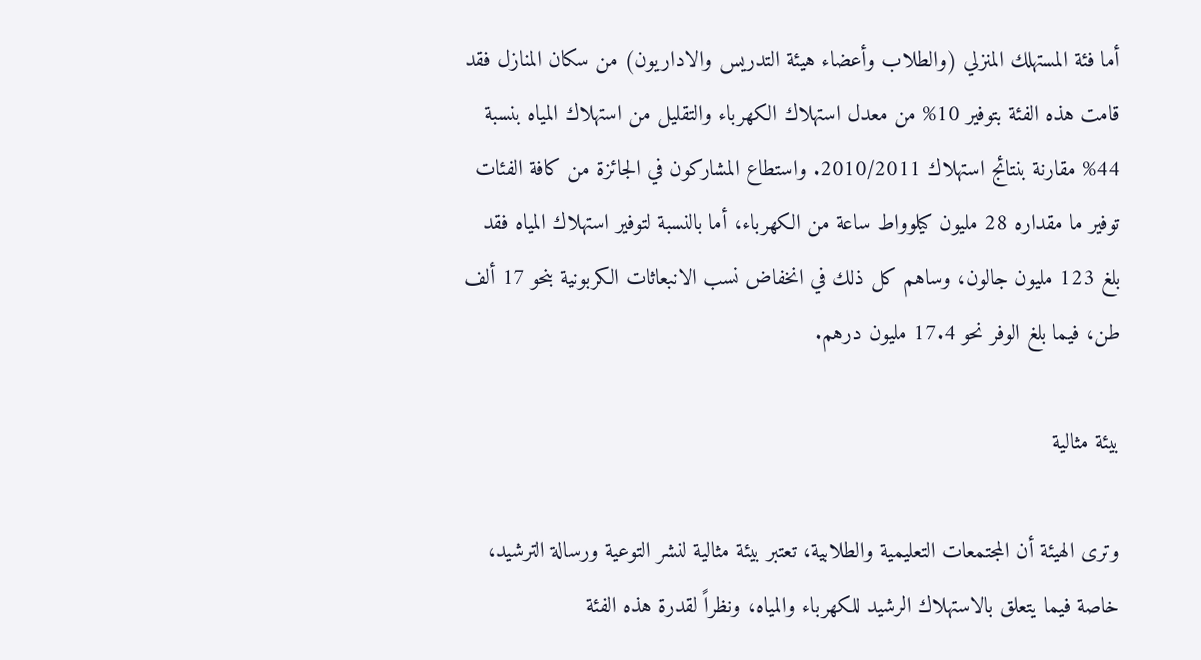أما فئة المستهلك المنزلي (والطلاب وأعضاء هيئة التدريس والاداريون) من سكان المنازل فقد قامت هذه الفئة بتوفير 10% من معدل استهلاك الكهرباء والتقليل من استهلاك المياه بنسبة 44% مقارنة بنتائج استهلاك 2010/2011. واستطاع المشاركون في الجائزة من كافة الفئات توفير ما مقداره 28 مليون كيلوواط ساعة من الكهرباء، أما بالنسبة لتوفير استهلاك المياه فقد بلغ 123 مليون جالون، وساهم كل ذلك في انخفاض نسب الانبعاثات الكربونية بنحو 17 ألف طن، فيما بلغ الوفر نحو 17.4 مليون درهم.

بيئة مثالية

وترى الهيئة أن المجتمعات التعليمية والطلابية، تعتبر بيئة مثالية لنشر التوعية ورسالة الترشيد، خاصة فيما يتعلق بالاستهلاك الرشيد للكهرباء والمياه، ونظراً لقدرة هذه الفئة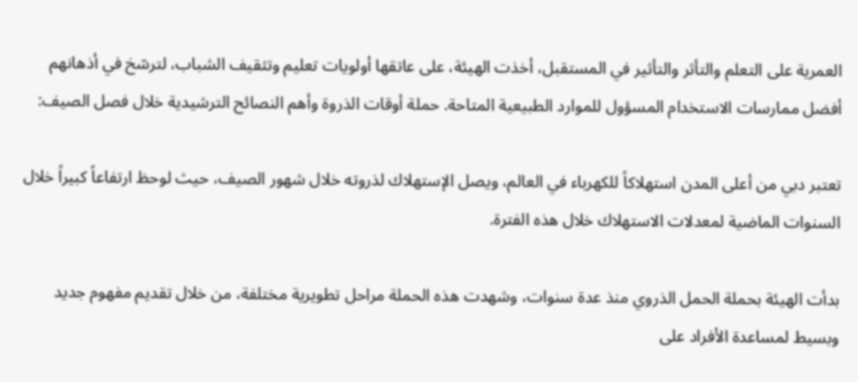العمرية على التعلم والتأثر والتأثير في المستقبل، أخذت الهيئة، على عاتقها أولويات تعليم وتثقيف الشباب، لترسّخ في أذهانهم أفضل ممارسات الاستخدام المسؤول للموارد الطبيعية المتاحة. حملة أوقات الذروة وأهم النصائح الترشيدية خلال فصل الصيف:

تعتبر دبي من أعلى المدن استهلاكاً للكهرباء في العالم، ويصل الإستهلاك لذروته خلال شهور الصيف، حيث لوحظ ارتفاعاً كبيراً خلال السنوات الماضية لمعدلات الاستهلاك خلال هذه الفترة.

بدأت الهيئة بحملة الحمل الذروي منذ عدة سنوات، وشهدت هذه الحملة مراحل تطويرية مختلفة، من خلال تقديم مفهوم جديد وبسيط لمساعدة الأفراد على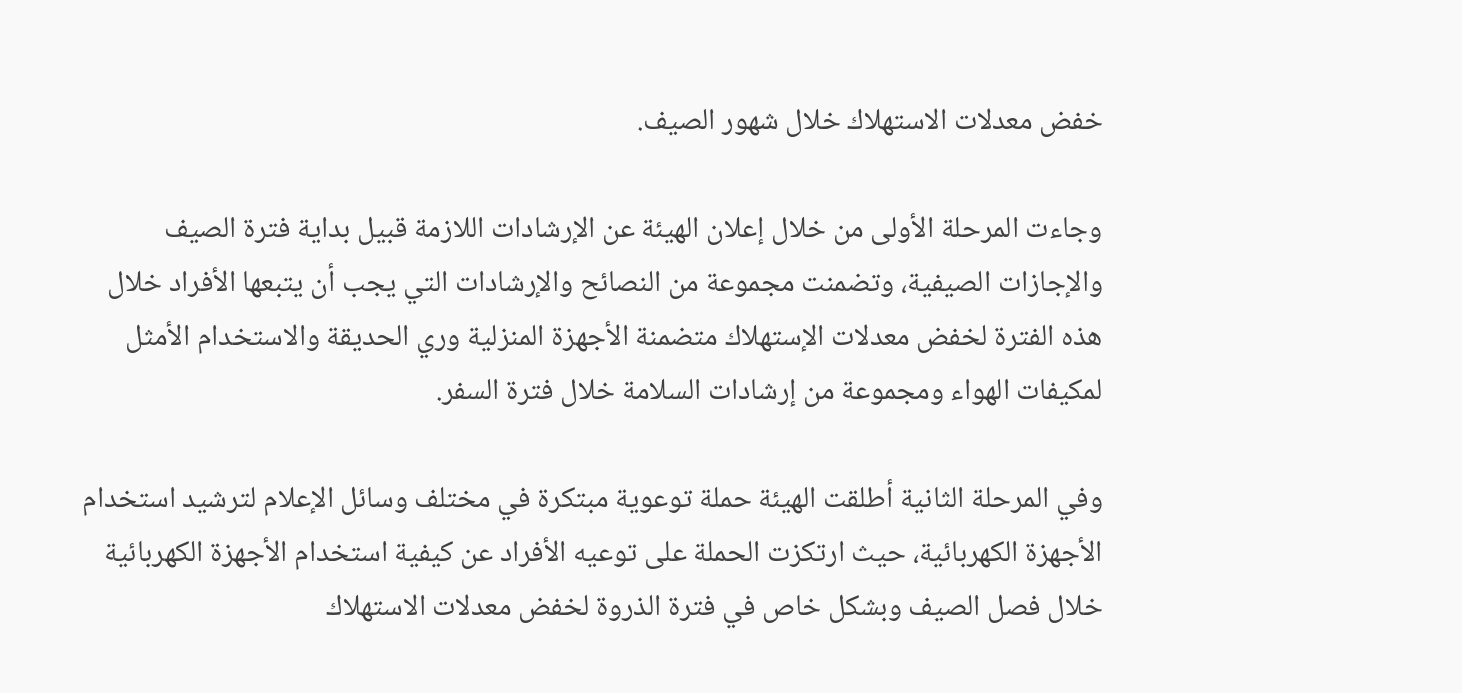خفض معدلات الاستهلاك خلال شهور الصيف.

وجاءت المرحلة الأولى من خلال إعلان الهيئة عن الإرشادات اللازمة قبيل بداية فترة الصيف والإجازات الصيفية، وتضمنت مجموعة من النصائح والإرشادات التي يجب أن يتبعها الأفراد خلال هذه الفترة لخفض معدلات الإستهلاك متضمنة الأجهزة المنزلية وري الحديقة والاستخدام الأمثل لمكيفات الهواء ومجموعة من إرشادات السلامة خلال فترة السفر.

وفي المرحلة الثانية أطلقت الهيئة حملة توعوية مبتكرة في مختلف وسائل الإعلام لترشيد استخدام الأجهزة الكهربائية، حيث ارتكزت الحملة على توعيه الأفراد عن كيفية استخدام الأجهزة الكهربائية خلال فصل الصيف وبشكل خاص في فترة الذروة لخفض معدلات الاستهلاك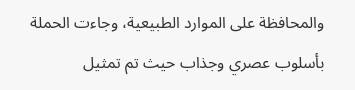والمحافظة على الموارد الطبيعية، وجاءت الحملة بأسلوب عصري وجذاب حيث تم تمثيل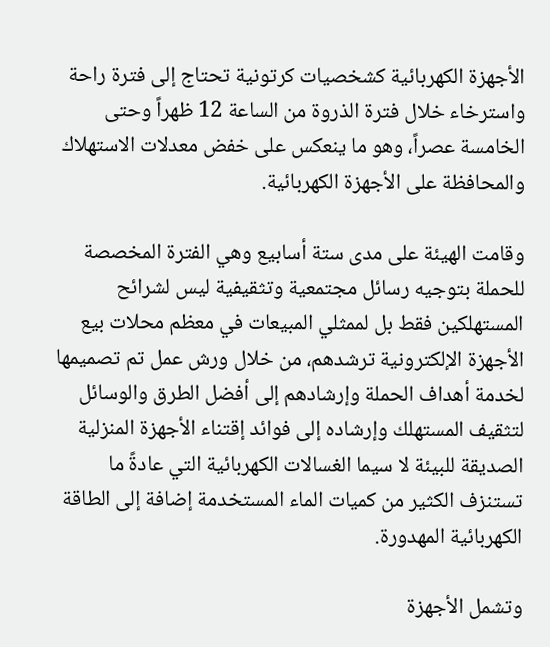الأجهزة الكهربائية كشخصيات كرتونية تحتاج إلى فترة راحة واسترخاء خلال فترة الذروة من الساعة 12 ظهراً وحتى الخامسة عصراً، وهو ما ينعكس على خفض معدلات الاستهلاك والمحافظة على الأجهزة الكهربائية.

وقامت الهيئة على مدى ستة أسابيع وهي الفترة المخصصة للحملة بتوجيه رسائل مجتمعية وتثقيفية ليس لشرائح المستهلكين فقط بل لممثلي المبيعات في معظم محلات بيع الأجهزة الإلكترونية ترشدهم، من خلال ورش عمل تم تصميمها لخدمة أهداف الحملة وإرشادهم إلى أفضل الطرق والوسائل لتثقيف المستهلك وإرشاده إلى فوائد إقتناء الأجهزة المنزلية الصديقة للبيئة لا سيما الغسالات الكهربائية التي عادةً ما تستنزف الكثير من كميات الماء المستخدمة إضافة إلى الطاقة الكهربائية المهدورة.

وتشمل الأجهزة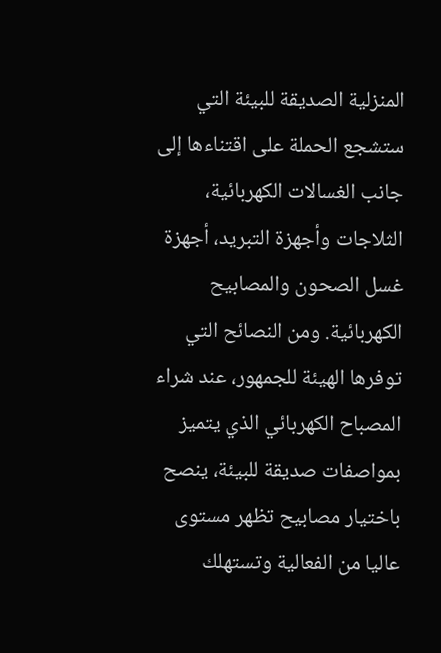المنزلية الصديقة للبيئة التي ستشجع الحملة على اقتناءها إلى جانب الغسالات الكهربائية، الثلاجات وأجهزة التبريد، أجهزة غسل الصحون والمصابيح الكهربائية. ومن النصائح التي توفرها الهيئة للجمهور، عند شراء المصباح الكهربائي الذي يتميز بمواصفات صديقة للبيئة، ينصح باختيار مصابيح تظهر مستوى عاليا من الفعالية وتستهلك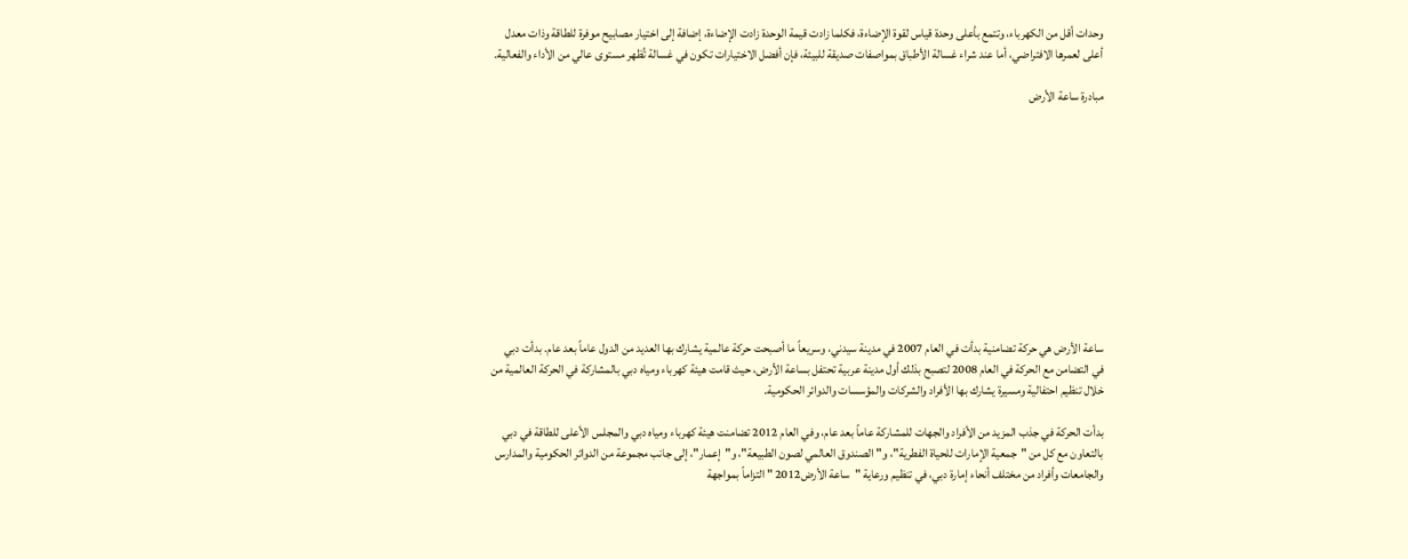وحدات أقل من الكهرباء، وتتمع بأعلى وحدة قياس لقوة الإضاءة، فكلما زادت قيمة الوحدة زادت الإضاءة، إضافة إلى اختيار مصابيح موفرة للطاقة وذات معدل أعلى لعمرها الافتراضي، أما عند شراء غسالة الأطباق بمواصفات صديقة للبيئة، فإن أفضل الاختيارات تكون في غسالة تُظهر مستوى عالي من الأداء والفعالية.

مبادرة ساعة الأرض











ساعة الأرض هي حركة تضامنية بدأت في العام 2007 في مدينة سيدني، وسريعاً ما أصبحت حركة عالمية يشارك بها العديد من الدول عاماً بعد عام. بدأت دبي في التضامن مع الحركة في العام 2008 لتصبح بذلك أول مدينة عربية تحتفل بساعة الأرض، حيث قامت هيئة كهرباء ومياه دبي بالمشاركة في الحركة العالمية من خلال تنظيم احتفالية ومسيرة يشارك بها الأفراد والشركات والمؤسسات والدوائر الحكومية.

بدأت الحركة في جذب المزيد من الأفراد والجهات للمشاركة عاماً بعد عام، وفي العام 2012 تضامنت هيئة كهرباء ومياه دبي والمجلس الأعلى للطاقة في دبي بالتعاون مع كل من "جمعية الإمارات للحياة الفطرية"، و"الصندوق العالمي لصون الطبيعة"، و"إعمار"، إلى جانب مجموعة من الدوائر الحكومية والمدارس والجامعات وأفراد من مختلف أنحاء إمارة دبي، في تنظيم ورعاية "ساعة الأرض2012 " التزاماً بمواجهة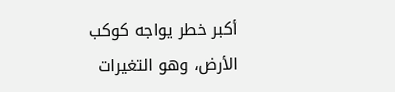أكبر خطر يواجه كوكب الأرض، وهو التغيرات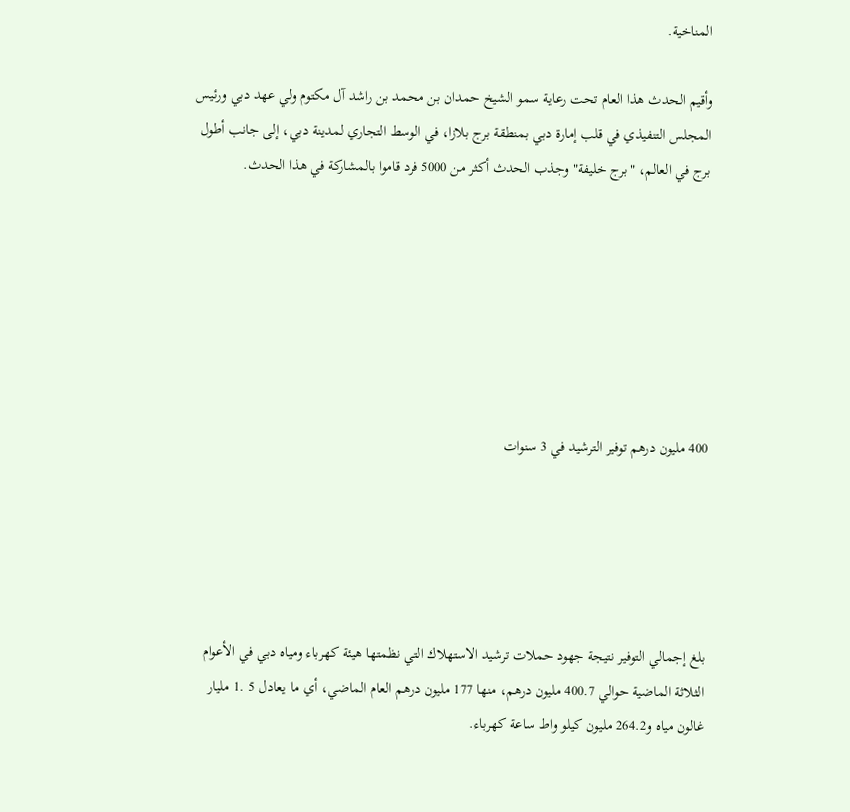المناخية.

وأقيم الحدث هذا العام تحت رعاية سمو الشيخ حمدان بن محمد بن راشد آل مكتوم ولي عهد دبي ورئيس المجلس التنفيذي في قلب إمارة دبي بمنطقة برج بلازا، في الوسط التجاري لمدينة دبي، إلى جانب أطول برج في العالم، "برج خليفة" وجذب الحدث أكثر من 5000 فرد قاموا بالمشاركة في هذا الحدث.







400 مليون درهم توفير الترشيد في 3 سنوات





بلغ إجمالي التوفير نتيجة جهود حملات ترشيد الاستهلاك التي نظمتها هيئة كهرباء ومياه دبي في الأعوام الثلاثة الماضية حوالي 400.7 مليون درهم، منها 177 مليون درهم العام الماضي، أي ما يعادل 5 .1 مليار غالون مياه و264.2 مليون كيلو واط ساعة كهرباء.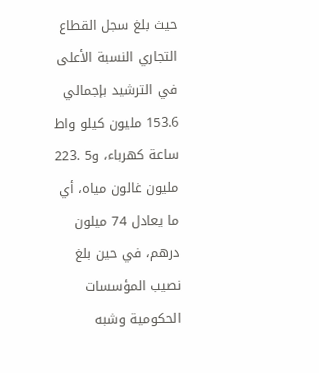حيث بلغ سجل القطاع التجاري النسبة الأعلى في الترشيد بإجمالي 153.6 مليون كيلو واط ساعة كهرباء، و5 .223 مليون غالون مياه، أي ما يعادل 74 ميلون درهم، في حين بلغ نصيب المؤسسات الحكومية وشبه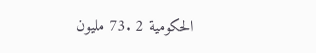الحكومية 2 .73 مليون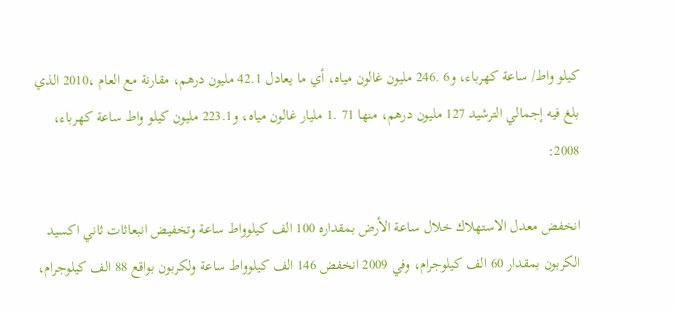كيلو واط/ ساعة كهرباء، و6 .246 مليون غالون مياه، أي ما يعادل 42.1 مليون درهم، مقارنة مع العام ،2010 الذي بلغ فيه إجمالي الترشيد 127 مليون درهم، منها 71 .1 مليار غالون مياه، و223.1 مليون كيلو واط ساعة كهرباء، 2008:

انخفض معدل الاستهلاك خلال ساعة الأرض بمقداره 100 الف كيلوواط ساعة وتخفيض انبعاثات ثاني اكسيد الكربون بمقدار 60 الف كيلوجرام، وفي 2009 انخفض 146 الف كيلوواط ساعة ولكربون بواقع 88 الف كيلوجرام،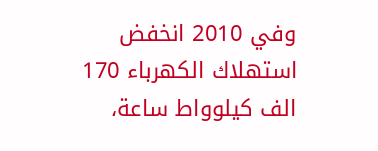وفي 2010 انخفض استهلاك الكهرباء 170 الف كيلوواط ساعة،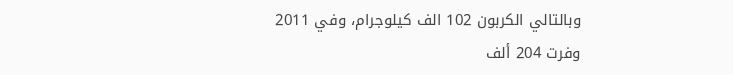وبالتالي الكربون 102 الف كيلوجرام، وفي 2011 وفرت 204 ألف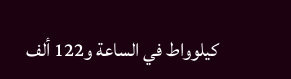كيلوواط في الساعة و122 ألف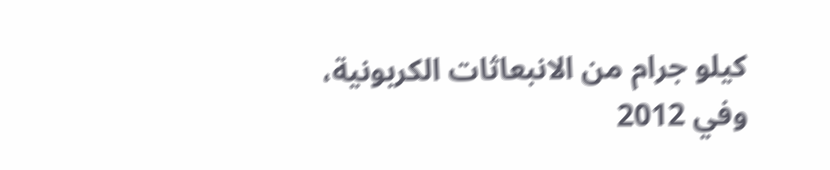كيلو جرام من الانبعاثات الكربونية، وفي 2012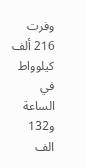وفرت 216 ألف كيلوواط في الساعة و132 الف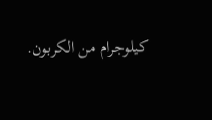كيلوجرام من الكربون.